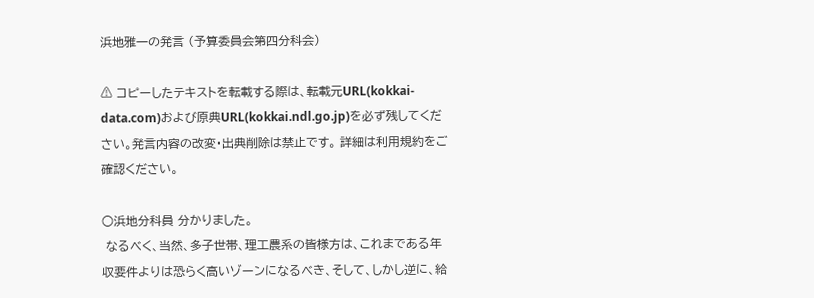浜地雅一の発言 (予算委員会第四分科会)

⚠ コピーしたテキストを転載する際は、転載元URL(kokkai-data.com)および原典URL(kokkai.ndl.go.jp)を必ず残してください。発言内容の改変・出典削除は禁止です。 詳細は利用規約をご確認ください。

○浜地分科員 分かりました。
 なるべく、当然、多子世帯、理工農系の皆様方は、これまである年収要件よりは恐らく高いゾーンになるべき、そして、しかし逆に、給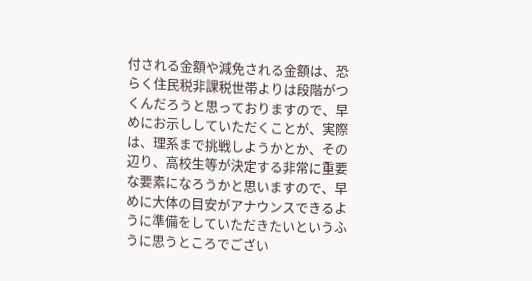付される金額や減免される金額は、恐らく住民税非課税世帯よりは段階がつくんだろうと思っておりますので、早めにお示ししていただくことが、実際は、理系まで挑戦しようかとか、その辺り、高校生等が決定する非常に重要な要素になろうかと思いますので、早めに大体の目安がアナウンスできるように準備をしていただきたいというふうに思うところでござい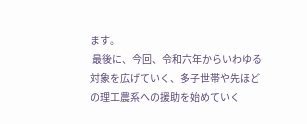ます。
 最後に、今回、令和六年からいわゆる対象を広げていく、多子世帯や先ほどの理工農系への援助を始めていく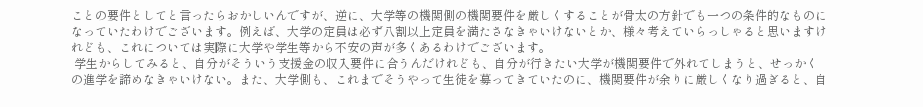ことの要件としてと言ったらおかしいんですが、逆に、大学等の機関側の機関要件を厳しくすることが骨太の方針でも一つの条件的なものになっていたわけでございます。例えば、大学の定員は必ず八割以上定員を満たさなきゃいけないとか、様々考えていらっしゃると思いますけれども、これについては実際に大学や学生等から不安の声が多くあるわけでございます。
 学生からしてみると、自分がそういう支援金の収入要件に合うんだけれども、自分が行きたい大学が機関要件で外れてしまうと、せっかくの進学を諦めなきゃいけない。また、大学側も、これまでそうやって生徒を募ってきていたのに、機関要件が余りに厳しくなり過ぎると、自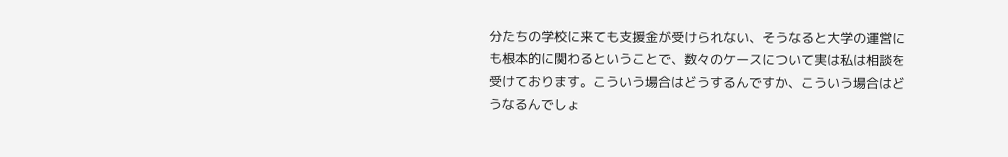分たちの学校に来ても支援金が受けられない、そうなると大学の運営にも根本的に関わるということで、数々のケースについて実は私は相談を受けております。こういう場合はどうするんですか、こういう場合はどうなるんでしょ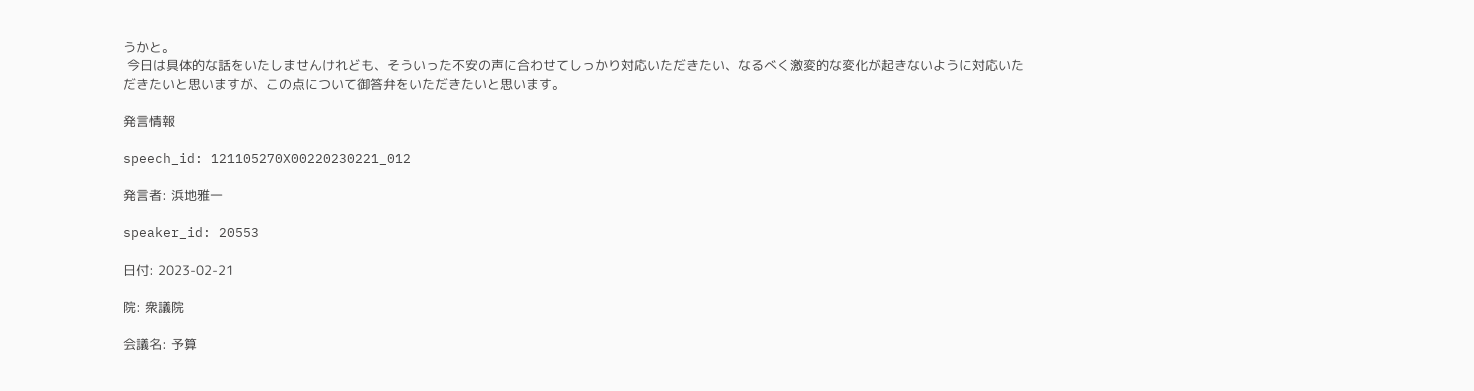うかと。
 今日は具体的な話をいたしませんけれども、そういった不安の声に合わせてしっかり対応いただきたい、なるべく激変的な変化が起きないように対応いただきたいと思いますが、この点について御答弁をいただきたいと思います。

発言情報

speech_id: 121105270X00220230221_012

発言者: 浜地雅一

speaker_id: 20553

日付: 2023-02-21

院: 衆議院

会議名: 予算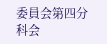委員会第四分科会